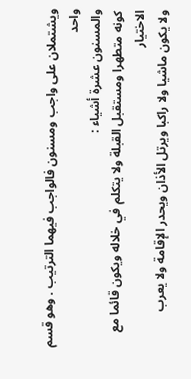ويشتملان على واجب ومسنون فالواجب فيهما الترتيب . وهو قسم واحد
والمسنون عشرة أشياء :
كونه متطهرا ومستقبل القبلة ولا يتكلم في خلاله ويكون قائما مع الاختيار
ولا يكون ماشيا ولا راكبا ويرتل الأذان ويحدر الإقامة ولا يعرب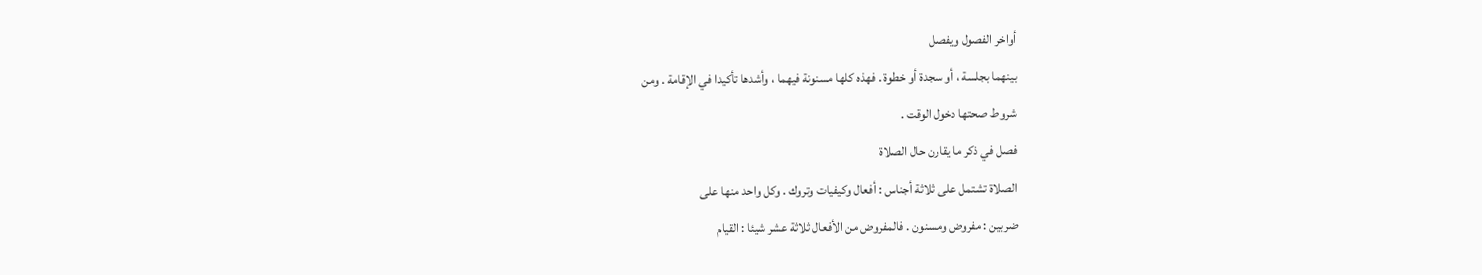أواخر الفصول ويفصل
بينهما بجلسة ، أو سجدة أو خطوة . فهذه كلها مسنونة فيهما ، وأشدها تأكيدا في الإقامة . ومن
شروط صحتها دخول الوقت .
فصل في ذكر ما يقارن حال الصلاة
الصلاة تشتمل على ثلاثة أجناس : أفعال وكيفيات وتروك . وكل واحد منها على
ضربين : مفروض ومسنون . فالمفروض من الأفعال ثلاثة عشر شيئا : القيام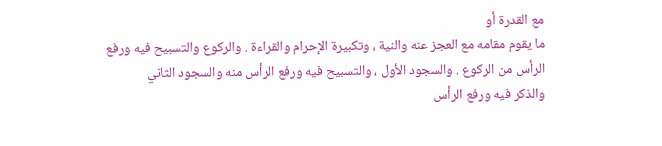مع القدرة أو
ما يقوم مقامه مع العجز عنه والنية ، وتكبيرة الإحرام والقراءة . والركوع والتسبيح فيه ورفع
الرأس من الركوع . والسجود الأول ، والتسبيح فيه ورفع الرأس منه والسجود الثاني
والذكر فيه ورفع الرأس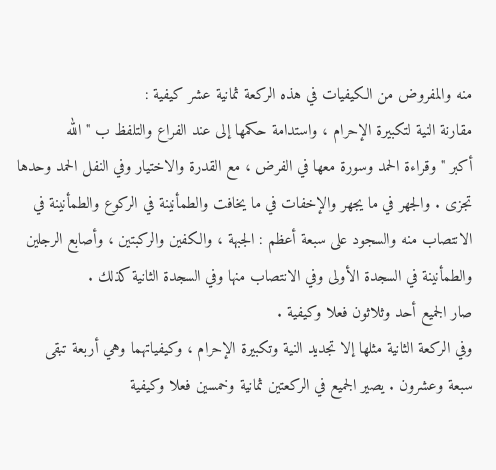منه والمفروض من الكيفيات في هذه الركعة ثمانية عشر كيفية :
مقارنة النية لتكبيرة الإحرام ، واستدامة حكمها إلى عند الفراع والتلفظ ب " الله
أكبر " وقراءة الحمد وسورة معها في الفرض ، مع القدرة والاختيار وفي النفل الحمد وحدها
تجزى . والجهر في ما يجهر والإخفات في ما يخافت والطمأنينة في الركوع والطمأنينة في
الانتصاب منه والسجود على سبعة أعظم : الجبهة ، والكفين والركبتين ، وأصابع الرجلين
والطمأنينة في السجدة الأولى وفي الانتصاب منها وفي السجدة الثانية كذلك .
صار الجميع أحد وثلاثون فعلا وكيفية .
وفي الركعة الثانية مثلها إلا تجديد النية وتكبيرة الإحرام ، وكيفياتهما وهي أربعة تبقى
سبعة وعشرون . يصير الجميع في الركعتين ثمانية وخمسين فعلا وكيفية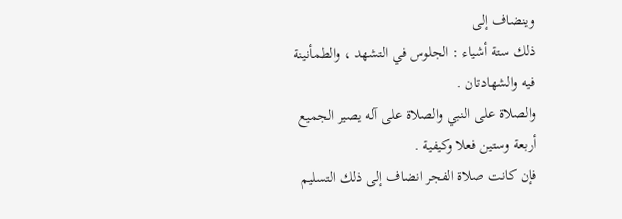وينضاف إلى
ذلك ستة أشياء : الجلوس في التشهد ، والطمأنينة فيه والشهادتان .
والصلاة على النبي والصلاة على آله يصير الجميع أربعة وستين فعلا وكيفية .
فإن كانت صلاة الفجر انضاف إلى ذلك التسليم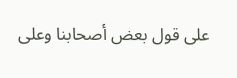على قول بعض أصحابنا وعلى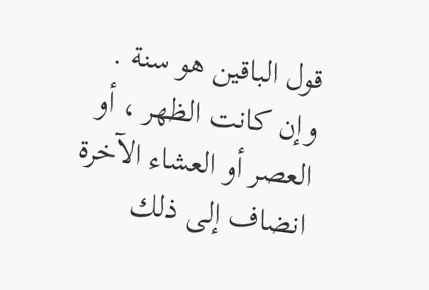قول الباقين هو سنة .
وإن كانت الظهر ، أو العصر أو العشاء الآخرة انضاف إلى ذلك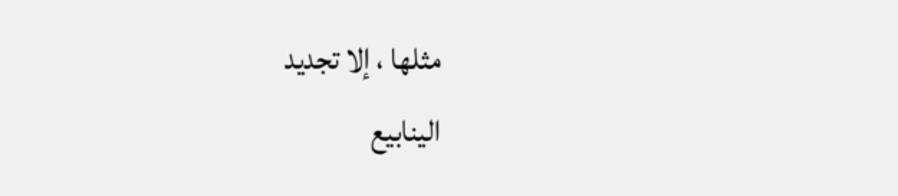مثلها ، إلا تجديد
الينابيع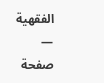الفقهية — صفحة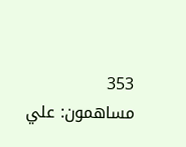353
مساهمون: علي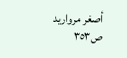أصغر مرواريد
ص٣٥٣